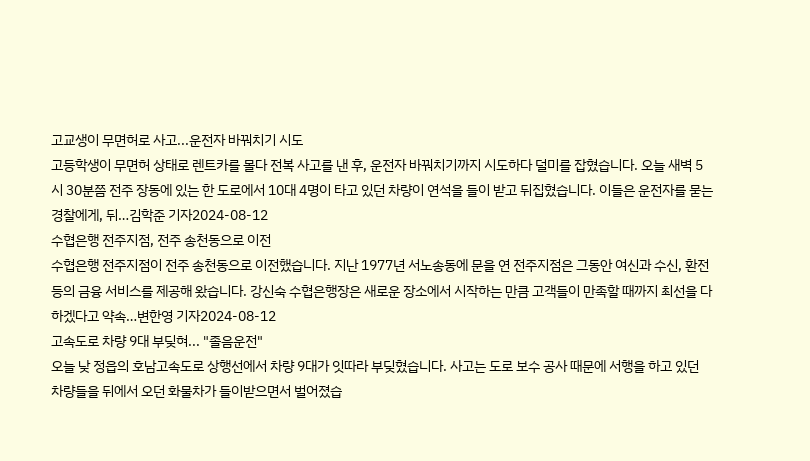고교생이 무면허로 사고...운전자 바꿔치기 시도
고등학생이 무면허 상태로 렌트카를 몰다 전복 사고를 낸 후, 운전자 바꿔치기까지 시도하다 덜미를 잡혔습니다. 오늘 새벽 5시 30분쯤 전주 장동에 있는 한 도로에서 10대 4명이 타고 있던 차량이 연석을 들이 받고 뒤집혔습니다. 이들은 운전자를 묻는 경찰에게, 뒤…김학준 기자2024-08-12
수협은행 전주지점, 전주 송천동으로 이전
수협은행 전주지점이 전주 송천동으로 이전했습니다. 지난 1977년 서노송동에 문을 연 전주지점은 그동안 여신과 수신, 환전 등의 금융 서비스를 제공해 왔습니다. 강신숙 수협은행장은 새로운 장소에서 시작하는 만큼 고객들이 만족할 때까지 최선을 다하겠다고 약속…변한영 기자2024-08-12
고속도로 차량 9대 부딪혀... "졸음운전"
오늘 낮 정읍의 호남고속도로 상행선에서 차량 9대가 잇따라 부딪혔습니다. 사고는 도로 보수 공사 때문에 서행을 하고 있던 차량들을 뒤에서 오던 화물차가 들이받으면서 벌어졌습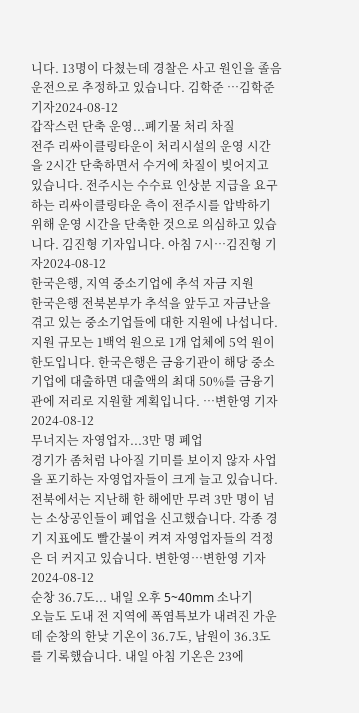니다. 13명이 다쳤는데 경찰은 사고 원인을 졸음운전으로 추정하고 있습니다. 김학준 …김학준 기자2024-08-12
갑작스런 단축 운영...폐기물 처리 차질
전주 리싸이클링타운이 처리시설의 운영 시간을 2시간 단축하면서 수거에 차질이 빚어지고 있습니다. 전주시는 수수료 인상분 지급을 요구하는 리싸이클링타운 측이 전주시를 압박하기 위해 운영 시간을 단축한 것으로 의심하고 있습니다. 김진형 기자입니다. 아침 7시…김진형 기자2024-08-12
한국은행, 지역 중소기업에 추석 자금 지원
한국은행 전북본부가 추석을 앞두고 자금난을 겪고 있는 중소기업들에 대한 지원에 나섭니다. 지원 규모는 1백억 원으로 1개 업체에 5억 원이 한도입니다. 한국은행은 금융기관이 해당 중소기업에 대출하면 대출액의 최대 50%를 금융기관에 저리로 지원할 계획입니다. …변한영 기자2024-08-12
무너지는 자영업자...3만 명 폐업
경기가 좀처럼 나아질 기미를 보이지 않자 사업을 포기하는 자영업자들이 크게 늘고 있습니다. 전북에서는 지난해 한 해에만 무려 3만 명이 넘는 소상공인들이 폐업을 신고했습니다. 각종 경기 지표에도 빨간불이 켜져 자영업자들의 걱정은 더 커지고 있습니다. 변한영…변한영 기자2024-08-12
순창 36.7도... 내일 오후 5~40mm 소나기
오늘도 도내 전 지역에 폭염특보가 내려진 가운데 순창의 한낮 기온이 36.7도, 남원이 36.3도를 기록했습니다. 내일 아침 기온은 23에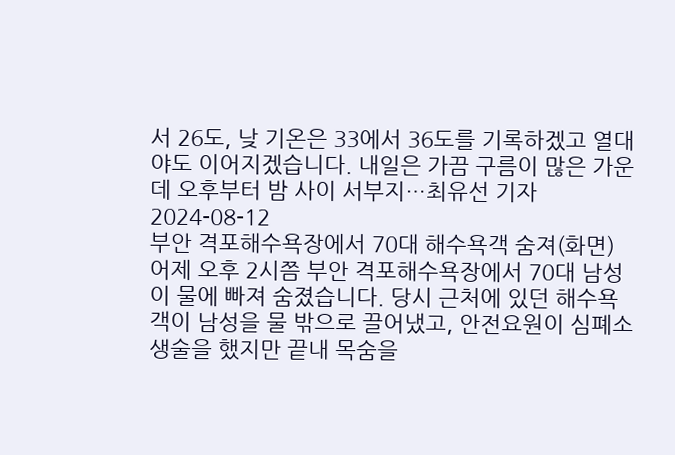서 26도, 낮 기온은 33에서 36도를 기록하겠고 열대야도 이어지겠습니다. 내일은 가끔 구름이 많은 가운데 오후부터 밤 사이 서부지…최유선 기자2024-08-12
부안 격포해수욕장에서 70대 해수욕객 숨져(화면)
어제 오후 2시쯤 부안 격포해수욕장에서 70대 남성이 물에 빠져 숨졌습니다. 당시 근처에 있던 해수욕객이 남성을 물 밖으로 끌어냈고, 안전요원이 심폐소생술을 했지만 끝내 목숨을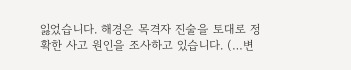잃었습니다. 해경은 목격자 진술을 토대로 정확한 사고 원인을 조사하고 있습니다. (…변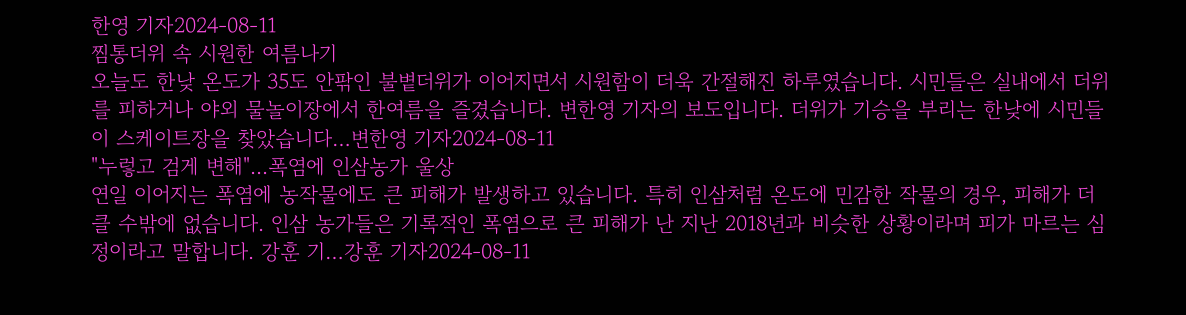한영 기자2024-08-11
찜통더위 속 시원한 여름나기
오늘도 한낮 온도가 35도 안팎인 불볕더위가 이어지면서 시원함이 더욱 간절해진 하루였습니다. 시민들은 실내에서 더위를 피하거나 야외 물놀이장에서 한여름을 즐겼습니다. 변한영 기자의 보도입니다. 더위가 기승을 부리는 한낮에 시민들이 스케이트장을 찾았습니다…변한영 기자2024-08-11
"누렇고 검게 변해"...폭염에 인삼농가 울상
연일 이어지는 폭염에 농작물에도 큰 피해가 발생하고 있습니다. 특히 인삼처럼 온도에 민감한 작물의 경우, 피해가 더 클 수밖에 없습니다. 인삼 농가들은 기록적인 폭염으로 큰 피해가 난 지난 2018년과 비슷한 상황이라며 피가 마르는 심정이라고 말합니다. 강훈 기…강훈 기자2024-08-11